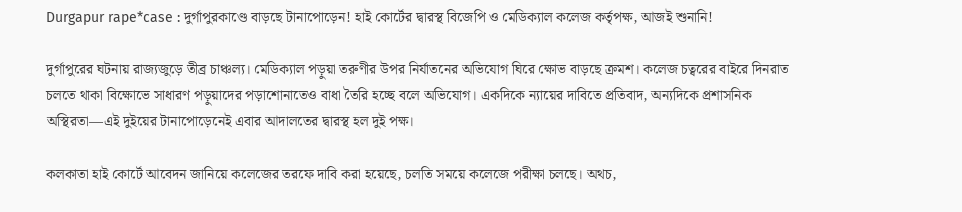Durgapur rape*case : দুর্গাপুরকাণ্ডে বাড়ছে টানাপোড়েন! হাই কোর্টের দ্বারস্থ বিজেপি ও মেডিক্যাল কলেজ কর্তৃপক্ষ, আজই শুনানি!

দুর্গাপুরের ঘটনায় রাজ্যজুড়ে তীব্র চাঞ্চল্য। মেডিক্যাল পড়ুয়া তরুণীর উপর নির্যাতনের অভিযোগ ঘিরে ক্ষোভ বাড়ছে ক্রমশ। কলেজ চত্বরের বাইরে দিনরাত চলতে থাকা বিক্ষোভে সাধারণ পড়ুয়াদের পড়াশোনাতেও বাধা তৈরি হচ্ছে বলে অভিযোগ। একদিকে ন্যায়ের দাবিতে প্রতিবাদ, অন্যদিকে প্রশাসনিক অস্থিরতা—এই দুইয়ের টানাপোড়েনেই এবার আদালতের দ্বারস্থ হল দুই পক্ষ।

কলকাতা হাই কোর্টে আবেদন জানিয়ে কলেজের তরফে দাবি করা হয়েছে, চলতি সময়ে কলেজে পরীক্ষা চলছে। অথচ,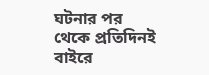ঘটনার পর থেকে প্রতিদিনই বাইরে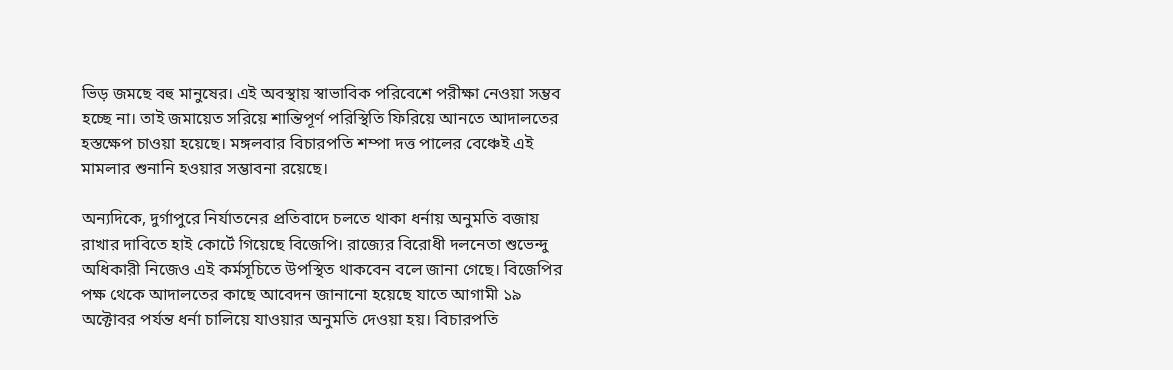ভিড় জমছে বহু মানুষের। এই অবস্থায় স্বাভাবিক পরিবেশে পরীক্ষা নেওয়া সম্ভব হচ্ছে না। তাই জমায়েত সরিয়ে শান্তিপূর্ণ পরিস্থিতি ফিরিয়ে আনতে আদালতের হস্তক্ষেপ চাওয়া হয়েছে। মঙ্গলবার বিচারপতি শম্পা দত্ত পালের বেঞ্চেই এই মামলার শুনানি হওয়ার সম্ভাবনা রয়েছে।

অন্যদিকে, দুর্গাপুরে নির্যাতনের প্রতিবাদে চলতে থাকা ধর্নায় অনুমতি বজায় রাখার দাবিতে হাই কোর্টে গিয়েছে বিজেপি। রাজ্যের বিরোধী দলনেতা শুভেন্দু অধিকারী নিজেও এই কর্মসূচিতে উপস্থিত থাকবেন বলে জানা গেছে। বিজেপির পক্ষ থেকে আদালতের কাছে আবেদন জানানো হয়েছে যাতে আগামী ১৯ অক্টোবর পর্যন্ত ধর্না চালিয়ে যাওয়ার অনুমতি দেওয়া হয়। বিচারপতি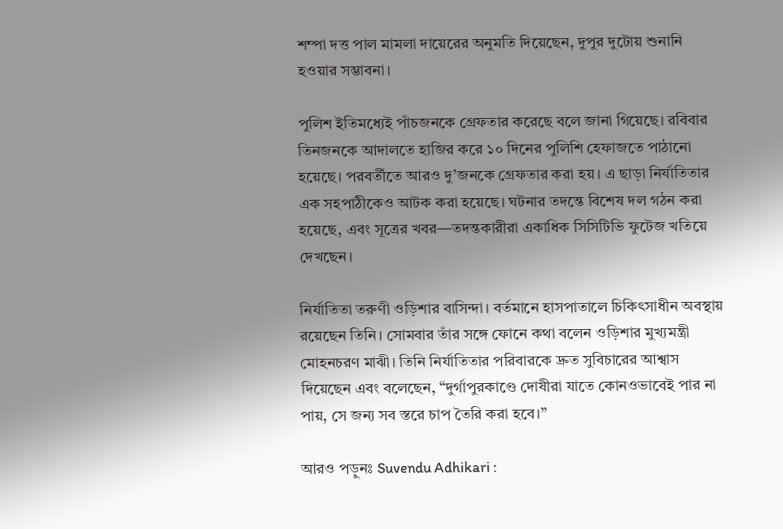শম্পা দত্ত পাল মামলা দায়েরের অনুমতি দিয়েছেন, দুপুর দুটোয় শুনানি হওয়ার সম্ভাবনা।

পুলিশ ইতিমধ্যেই পাঁচজনকে গ্রেফতার করেছে বলে জানা গিয়েছে। রবিবার তিনজনকে আদালতে হাজির করে ১০ দিনের পুলিশি হেফাজতে পাঠানো হয়েছে। পরবর্তীতে আরও দু’জনকে গ্রেফতার করা হয়। এ ছাড়া নির্যাতিতার এক সহপাঠীকেও আটক করা হয়েছে। ঘটনার তদন্তে বিশেষ দল গঠন করা হয়েছে, এবং সূত্রের খবর—তদন্তকারীরা একাধিক সিসিটিভি ফুটেজ খতিয়ে দেখছেন।

নির্যাতিতা তরুণী ওড়িশার বাসিন্দা। বর্তমানে হাসপাতালে চিকিৎসাধীন অবস্থায় রয়েছেন তিনি। সোমবার তাঁর সঙ্গে ফোনে কথা বলেন ওড়িশার মুখ্যমন্ত্রী মোহনচরণ মাঝী। তিনি নির্যাতিতার পরিবারকে দ্রুত সুবিচারের আশ্বাস দিয়েছেন এবং বলেছেন, “দুর্গাপুরকাণ্ডে দোষীরা যাতে কোনওভাবেই পার না পায়, সে জন্য সব স্তরে চাপ তৈরি করা হবে।”

আরও পড়ুনঃ Suvendu Adhikari :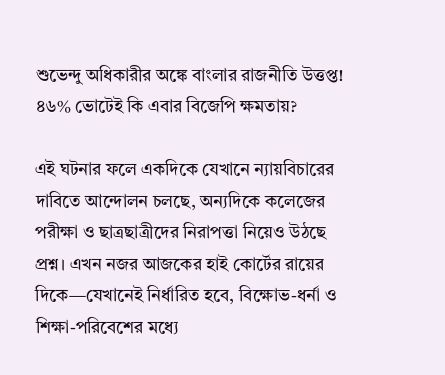শুভেন্দু অধিকারীর অঙ্কে বাংলার রাজনীতি উত্তপ্ত! ৪৬% ভোটেই কি এবার বিজেপি ক্ষমতায়?

এই ঘটনার ফলে একদিকে যেখানে ন্যায়বিচারের দাবিতে আন্দোলন চলছে, অন্যদিকে কলেজের পরীক্ষা ও ছাত্রছাত্রীদের নিরাপত্তা নিয়েও উঠছে প্রশ্ন। এখন নজর আজকের হাই কোর্টের রায়ের দিকে—যেখানেই নির্ধারিত হবে, বিক্ষোভ-ধর্না ও শিক্ষা-পরিবেশের মধ্যে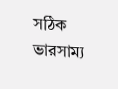সঠিক ভারসাম্য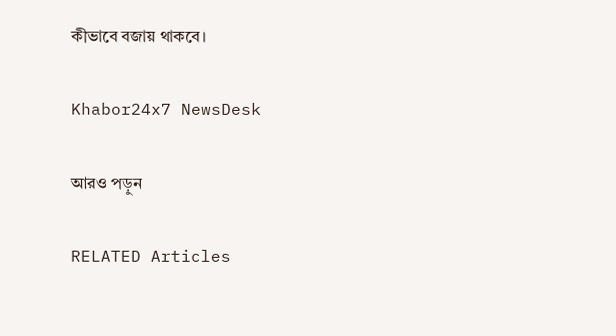কীভাবে বজায় থাকবে।

Khabor24x7 NewsDesk

আরও পড়ুন

RELATED Articles